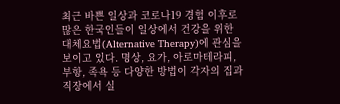최근 바쁜 일상과 코로나19 경험 이후로 많은 한국인들이 일상에서 건강을 위한 대체요법(Alternative Therapy)에 관심을 보이고 있다. 명상, 요가, 아로마테라피, 부항, 족욕 등 다양한 방법이 각자의 집과 직장에서 실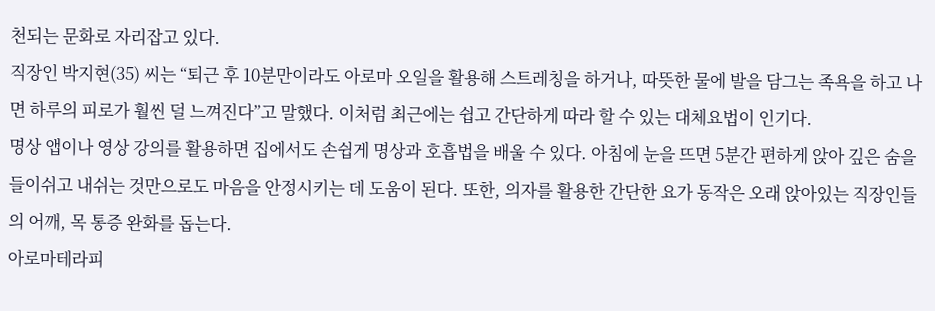천되는 문화로 자리잡고 있다.
직장인 박지현(35) 씨는 “퇴근 후 10분만이라도 아로마 오일을 활용해 스트레칭을 하거나, 따뜻한 물에 발을 담그는 족욕을 하고 나면 하루의 피로가 훨씬 덜 느껴진다”고 말했다. 이처럼 최근에는 쉽고 간단하게 따라 할 수 있는 대체요법이 인기다.
명상 앱이나 영상 강의를 활용하면 집에서도 손쉽게 명상과 호흡법을 배울 수 있다. 아침에 눈을 뜨면 5분간 편하게 앉아 깊은 숨을 들이쉬고 내쉬는 것만으로도 마음을 안정시키는 데 도움이 된다. 또한, 의자를 활용한 간단한 요가 동작은 오래 앉아있는 직장인들의 어깨, 목 통증 완화를 돕는다.
아로마테라피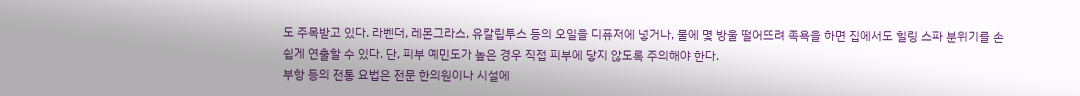도 주목받고 있다. 라벤더, 레몬그라스, 유칼립투스 등의 오일을 디퓨저에 넣거나, 물에 몇 방울 떨어뜨려 족욕을 하면 집에서도 힐링 스파 분위기를 손쉽게 연출할 수 있다. 단, 피부 예민도가 높은 경우 직접 피부에 닿지 않도록 주의해야 한다.
부항 등의 전통 요법은 전문 한의원이나 시설에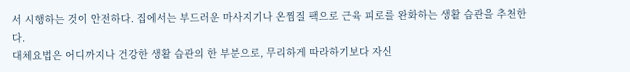서 시행하는 것이 안전하다. 집에서는 부드러운 마사지기나 온찜질 팩으로 근육 피로를 완화하는 생활 습관을 추천한다.
대체요법은 어디까지나 건강한 생활 습관의 한 부분으로, 무리하게 따라하기보다 자신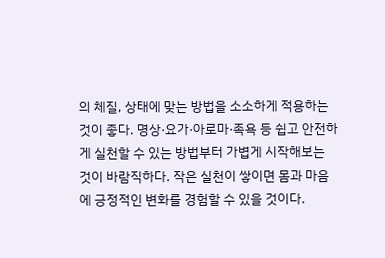의 체질, 상태에 맞는 방법을 소소하게 적용하는 것이 좋다. 명상·요가·아로마·족욕 등 쉽고 안전하게 실천할 수 있는 방법부터 가볍게 시작해보는 것이 바람직하다. 작은 실천이 쌓이면 몸과 마음에 긍정적인 변화를 경험할 수 있을 것이다.